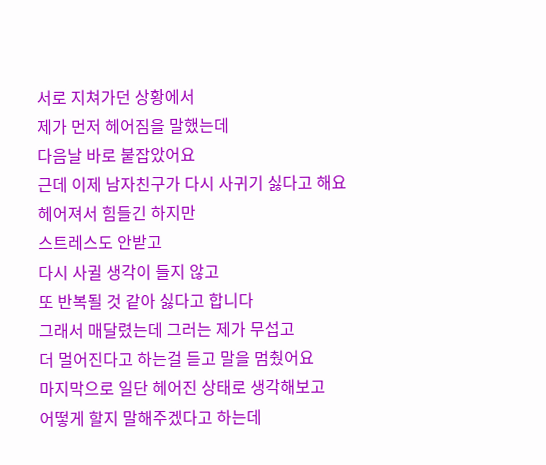서로 지쳐가던 상황에서
제가 먼저 헤어짐을 말했는데
다음날 바로 붙잡았어요
근데 이제 남자친구가 다시 사귀기 싫다고 해요
헤어져서 힘들긴 하지만
스트레스도 안받고
다시 사귈 생각이 들지 않고
또 반복될 것 같아 싫다고 합니다
그래서 매달렸는데 그러는 제가 무섭고
더 멀어진다고 하는걸 듣고 말을 멈췄어요
마지막으로 일단 헤어진 상태로 생각해보고
어떻게 할지 말해주겠다고 하는데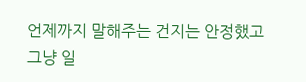언제까지 말해주는 건지는 안정했고
그냥 일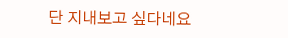단 지내보고 싶다네요